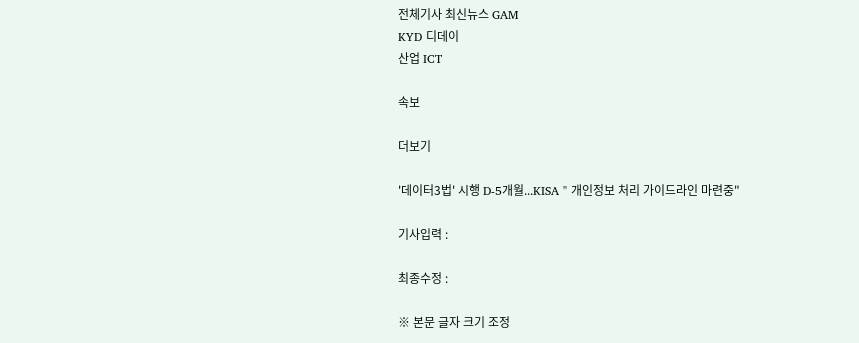전체기사 최신뉴스 GAM
KYD 디데이
산업 ICT

속보

더보기

'데이터3법' 시행 D-5개월...KISA " 개인정보 처리 가이드라인 마련중"

기사입력 :

최종수정 :

※ 본문 글자 크기 조정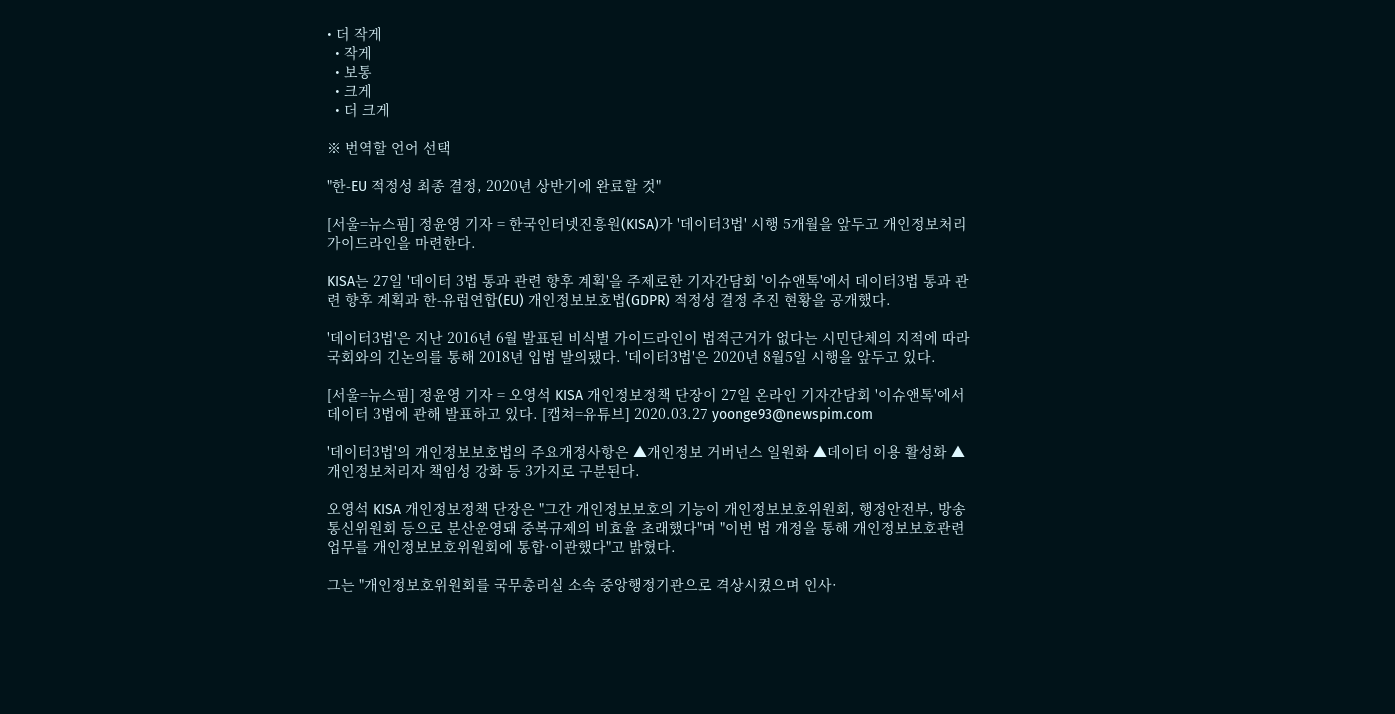• 더 작게
  • 작게
  • 보통
  • 크게
  • 더 크게

※ 번역할 언어 선택

"한-EU 적정성 최종 결정, 2020년 상반기에 완료할 것"

[서울=뉴스핌] 정윤영 기자 = 한국인터넷진흥원(KISA)가 '데이터3법' 시행 5개월을 앞두고 개인정보처리 가이드라인을 마련한다.

KISA는 27일 '데이터 3법 통과 관련 향후 계획'을 주제로한 기자간담회 '이슈앤톡'에서 데이터3법 통과 관련 향후 계획과 한-유럽연합(EU) 개인정보보호법(GDPR) 적정성 결정 추진 현황을 공개했다.

'데이터3법'은 지난 2016년 6월 발표된 비식별 가이드라인이 법적근거가 없다는 시민단체의 지적에 따라 국회와의 긴논의를 통해 2018년 입법 발의됐다. '데이터3법'은 2020년 8월5일 시행을 앞두고 있다.

[서울=뉴스핌] 정윤영 기자 = 오영석 KISA 개인정보정책 단장이 27일 온라인 기자간담회 '이슈앤톡'에서 데이터 3법에 관해 발표하고 있다. [캡쳐=유튜브] 2020.03.27 yoonge93@newspim.com

'데이터3법'의 개인정보보호법의 주요개정사항은 ▲개인정보 거버넌스 일원화 ▲데이터 이용 활성화 ▲개인정보처리자 책임성 강화 등 3가지로 구분된다.

오영석 KISA 개인정보정책 단장은 "그간 개인정보보호의 기능이 개인정보보호위원회, 행정안전부, 방송통신위원회 등으로 분산운영돼 중복규제의 비효율 초래했다"며 "이번 법 개정을 통해 개인정보보호관련 업무를 개인정보보호위원회에 통합·이관했다"고 밝혔다.

그는 "개인정보호위원회를 국무총리실 소속 중앙행정기관으로 격상시켰으며 인사·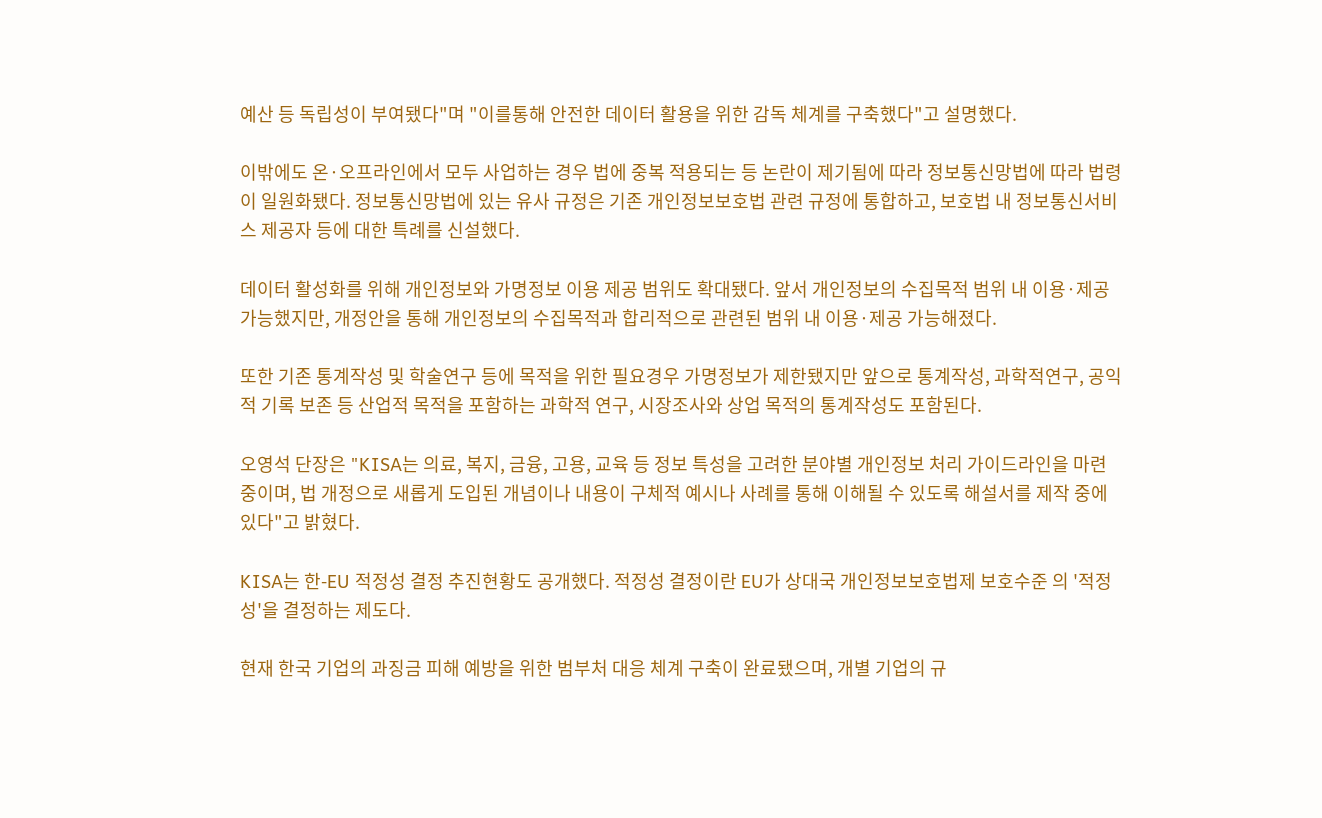예산 등 독립성이 부여됐다"며 "이를통해 안전한 데이터 활용을 위한 감독 체계를 구축했다"고 설명했다.

이밖에도 온·오프라인에서 모두 사업하는 경우 법에 중복 적용되는 등 논란이 제기됨에 따라 정보통신망법에 따라 법령이 일원화됐다. 정보통신망법에 있는 유사 규정은 기존 개인정보보호법 관련 규정에 통합하고, 보호법 내 정보통신서비스 제공자 등에 대한 특례를 신설했다.

데이터 활성화를 위해 개인정보와 가명정보 이용 제공 범위도 확대됐다. 앞서 개인정보의 수집목적 범위 내 이용·제공 가능했지만, 개정안을 통해 개인정보의 수집목적과 합리적으로 관련된 범위 내 이용·제공 가능해졌다.

또한 기존 통계작성 및 학술연구 등에 목적을 위한 필요경우 가명정보가 제한됐지만 앞으로 통계작성, 과학적연구, 공익적 기록 보존 등 산업적 목적을 포함하는 과학적 연구, 시장조사와 상업 목적의 통계작성도 포함된다.

오영석 단장은 "KISA는 의료, 복지, 금융, 고용, 교육 등 정보 특성을 고려한 분야별 개인정보 처리 가이드라인을 마련 중이며, 법 개정으로 새롭게 도입된 개념이나 내용이 구체적 예시나 사례를 통해 이해될 수 있도록 해설서를 제작 중에 있다"고 밝혔다.

KISA는 한-EU 적정성 결정 추진현황도 공개했다. 적정성 결정이란 EU가 상대국 개인정보보호법제 보호수준 의 '적정성'을 결정하는 제도다.

현재 한국 기업의 과징금 피해 예방을 위한 범부처 대응 체계 구축이 완료됐으며, 개별 기업의 규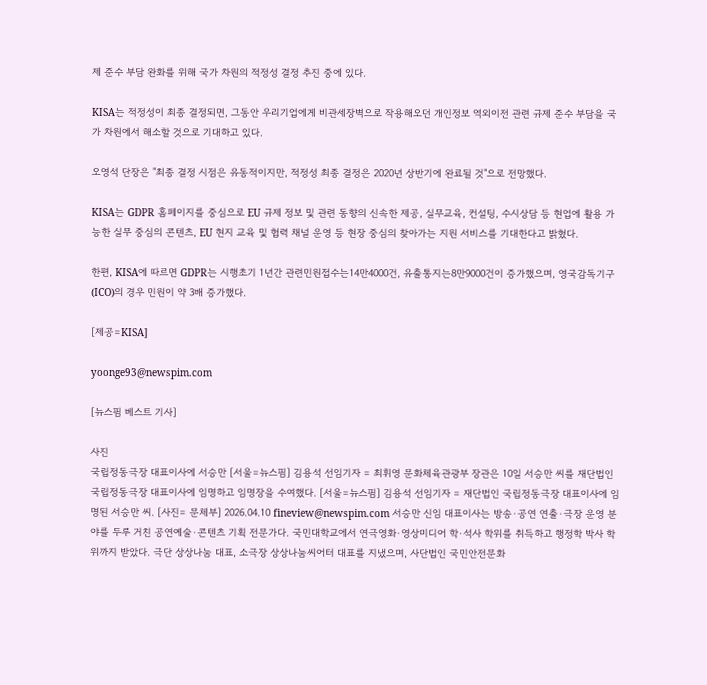제 준수 부담 완화를 위해 국가 차원의 적정성 결정 추진 중에 있다.

KISA는 적정성이 최종 결정되면, 그동안 우리기업에게 비관세장벽으로 작용해오던 개인정보 역외이전 관련 규제 준수 부담을 국가 차원에서 해소할 것으로 기대하고 있다.

오영석 단장은 "최종 결정 시점은 유동적이지만, 적정성 최종 결정은 2020년 상반기에 완료될 것"으로 전망했다.

KISA는 GDPR 홈페이지를 중심으로 EU 규제 정보 및 관련 동향의 신속한 제공, 실무교육, 컨설팅, 수시상담 등 현업에 활용 가능한 실무 중심의 콘텐츠, EU 현지 교육 및 협력 채널 운영 등 현장 중심의 찾아가는 지원 서비스를 기대한다고 밝혔다.

한편, KISA에 따르면 GDPR는 시행초기 1년간 관련민원접수는14만4000건, 유출통지는8만9000건이 증가했으며, 영국감독기구(ICO)의 경우 민원이 약 3배 증가했다.

[제공=KISA]

yoonge93@newspim.com

[뉴스핌 베스트 기사]

사진
국립정동극장 대표이사에 서승만 [서울=뉴스핌] 김용석 선임기자 = 최휘영 문화체육관광부 장관은 10일 서승만 씨를 재단법인 국립정동극장 대표이사에 임명하고 임명장을 수여했다. [서울=뉴스핌] 김용석 선임기자 = 재단법인 국립정동극장 대표이사에 임명된 서승만 씨. [사진= 문체부] 2026.04.10 fineview@newspim.com 서승만 신임 대표이사는 방송·공연 연출·극장 운영 분야를 두루 거친 공연예술·콘텐츠 기획 전문가다. 국민대학교에서 연극영화·영상미디어 학·석사 학위를 취득하고 행정학 박사 학위까지 받았다. 극단 상상나눔 대표, 소극장 상상나눔씨어터 대표를 지냈으며, 사단법인 국민안전문화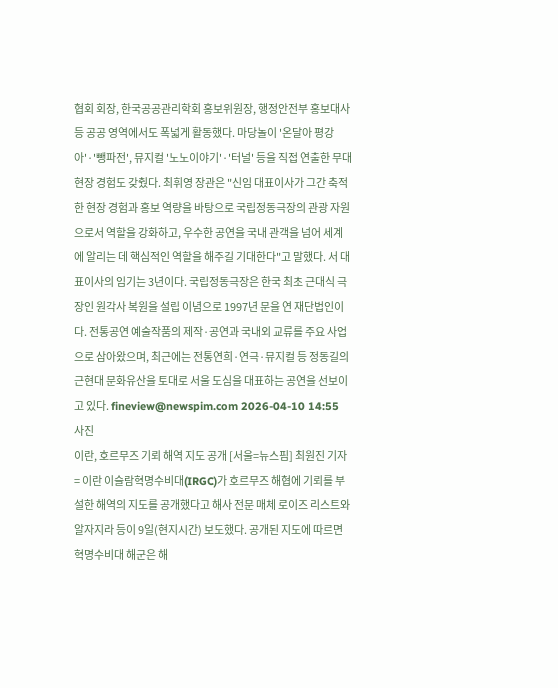협회 회장, 한국공공관리학회 홍보위원장, 행정안전부 홍보대사 등 공공 영역에서도 폭넓게 활동했다. 마당놀이 '온달아 평강아'·'뺑파전', 뮤지컬 '노노이야기'·'터널' 등을 직접 연출한 무대 현장 경험도 갖췄다. 최휘영 장관은 "신임 대표이사가 그간 축적한 현장 경험과 홍보 역량을 바탕으로 국립정동극장의 관광 자원으로서 역할을 강화하고, 우수한 공연을 국내 관객을 넘어 세계에 알리는 데 핵심적인 역할을 해주길 기대한다"고 말했다. 서 대표이사의 임기는 3년이다. 국립정동극장은 한국 최초 근대식 극장인 원각사 복원을 설립 이념으로 1997년 문을 연 재단법인이다. 전통공연 예술작품의 제작·공연과 국내외 교류를 주요 사업으로 삼아왔으며, 최근에는 전통연희·연극·뮤지컬 등 정동길의 근현대 문화유산을 토대로 서울 도심을 대표하는 공연을 선보이고 있다. fineview@newspim.com 2026-04-10 14:55
사진
이란, 호르무즈 기뢰 해역 지도 공개 [서울=뉴스핌] 최원진 기자= 이란 이슬람혁명수비대(IRGC)가 호르무즈 해협에 기뢰를 부설한 해역의 지도를 공개했다고 해사 전문 매체 로이즈 리스트와 알자지라 등이 9일(현지시간) 보도했다. 공개된 지도에 따르면 혁명수비대 해군은 해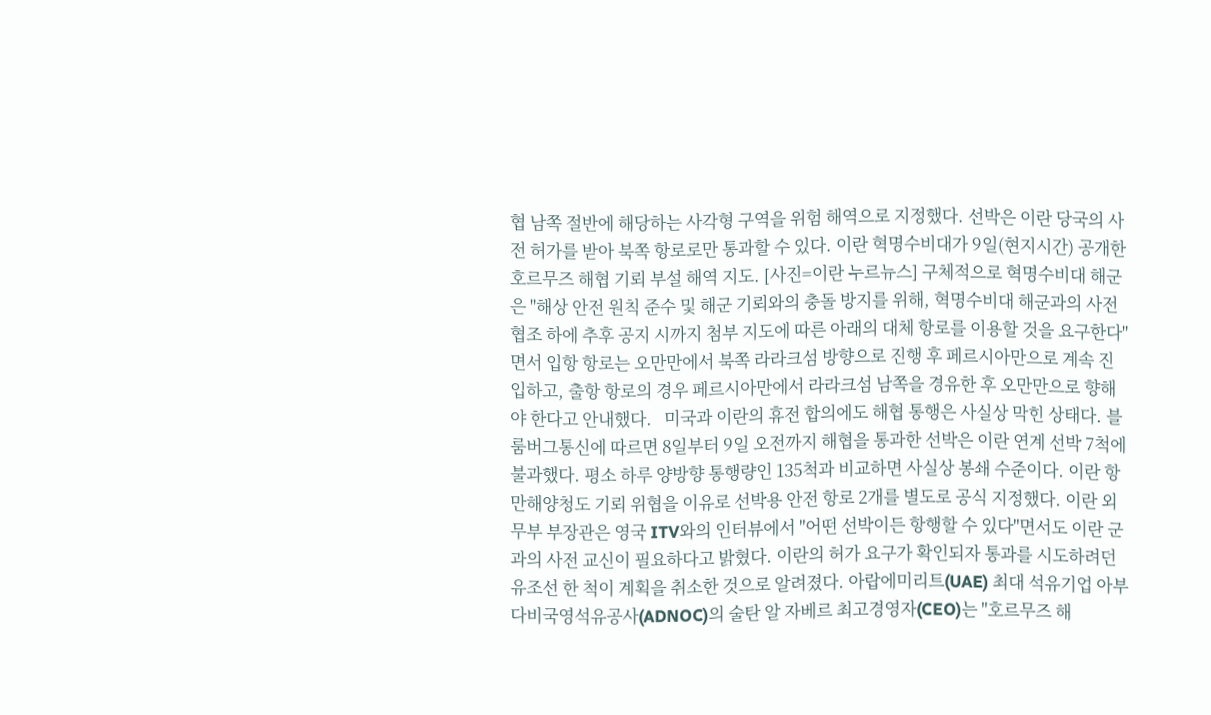협 남쪽 절반에 해당하는 사각형 구역을 위험 해역으로 지정했다. 선박은 이란 당국의 사전 허가를 받아 북쪽 항로로만 통과할 수 있다. 이란 혁명수비대가 9일(현지시간) 공개한 호르무즈 해협 기뢰 부설 해역 지도. [사진=이란 누르뉴스] 구체적으로 혁명수비대 해군은 "해상 안전 원칙 준수 및 해군 기뢰와의 충돌 방지를 위해, 혁명수비대 해군과의 사전 협조 하에 추후 공지 시까지 첨부 지도에 따른 아래의 대체 항로를 이용할 것을 요구한다"면서 입항 항로는 오만만에서 북쪽 라라크섬 방향으로 진행 후 페르시아만으로 계속 진입하고, 출항 항로의 경우 페르시아만에서 라라크섬 남쪽을 경유한 후 오만만으로 향해야 한다고 안내했다.   미국과 이란의 휴전 합의에도 해협 통행은 사실상 막힌 상태다. 블룸버그통신에 따르면 8일부터 9일 오전까지 해협을 통과한 선박은 이란 연계 선박 7척에 불과했다. 평소 하루 양방향 통행량인 135척과 비교하면 사실상 봉쇄 수준이다. 이란 항만해양청도 기뢰 위협을 이유로 선박용 안전 항로 2개를 별도로 공식 지정했다. 이란 외무부 부장관은 영국 ITV와의 인터뷰에서 "어떤 선박이든 항행할 수 있다"면서도 이란 군과의 사전 교신이 필요하다고 밝혔다. 이란의 허가 요구가 확인되자 통과를 시도하려던 유조선 한 척이 계획을 취소한 것으로 알려졌다. 아랍에미리트(UAE) 최대 석유기업 아부다비국영석유공사(ADNOC)의 술탄 알 자베르 최고경영자(CEO)는 "호르무즈 해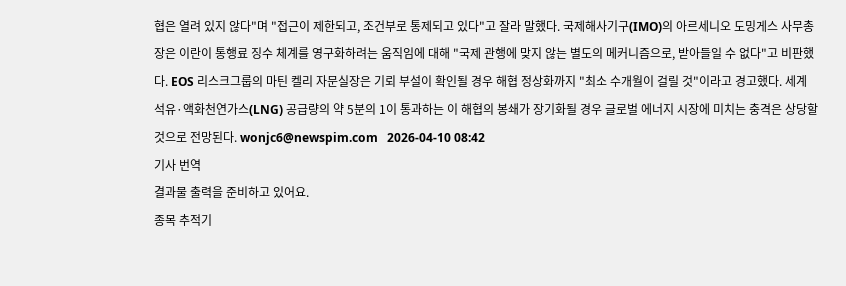협은 열려 있지 않다"며 "접근이 제한되고, 조건부로 통제되고 있다"고 잘라 말했다. 국제해사기구(IMO)의 아르세니오 도밍게스 사무총장은 이란이 통행료 징수 체계를 영구화하려는 움직임에 대해 "국제 관행에 맞지 않는 별도의 메커니즘으로, 받아들일 수 없다"고 비판했다. EOS 리스크그룹의 마틴 켈리 자문실장은 기뢰 부설이 확인될 경우 해협 정상화까지 "최소 수개월이 걸릴 것"이라고 경고했다. 세계 석유·액화천연가스(LNG) 공급량의 약 5분의 1이 통과하는 이 해협의 봉쇄가 장기화될 경우 글로벌 에너지 시장에 미치는 충격은 상당할 것으로 전망된다. wonjc6@newspim.com   2026-04-10 08:42
기사 번역
결과물 출력을 준비하고 있어요.
종목 추적기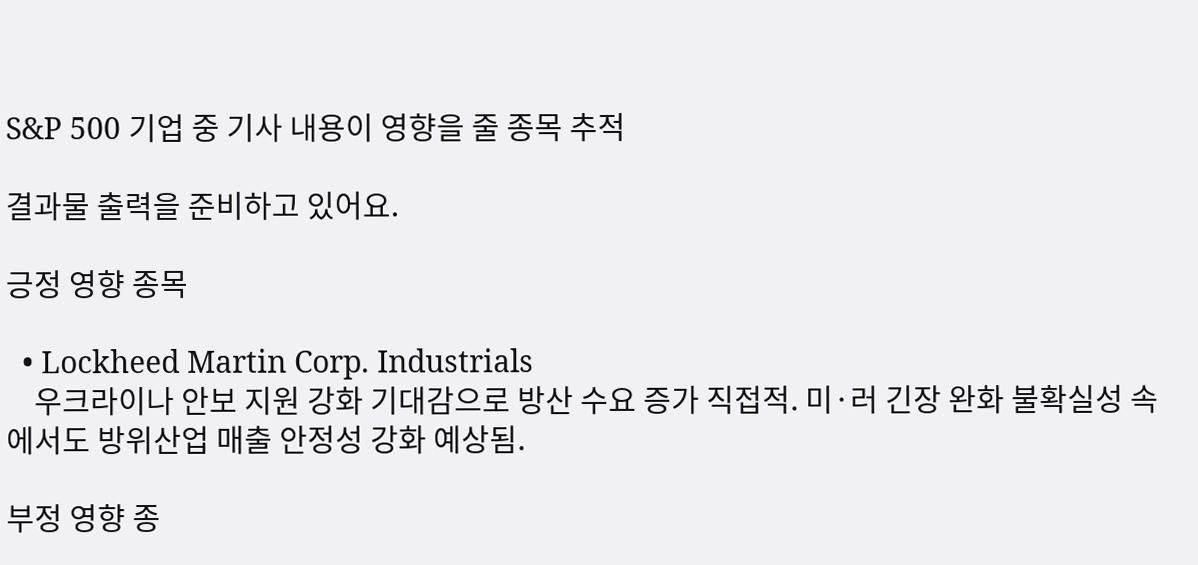S&P 500 기업 중 기사 내용이 영향을 줄 종목 추적

결과물 출력을 준비하고 있어요.

긍정 영향 종목

  • Lockheed Martin Corp. Industrials
    우크라이나 안보 지원 강화 기대감으로 방산 수요 증가 직접적. 미·러 긴장 완화 불확실성 속에서도 방위산업 매출 안정성 강화 예상됨.

부정 영향 종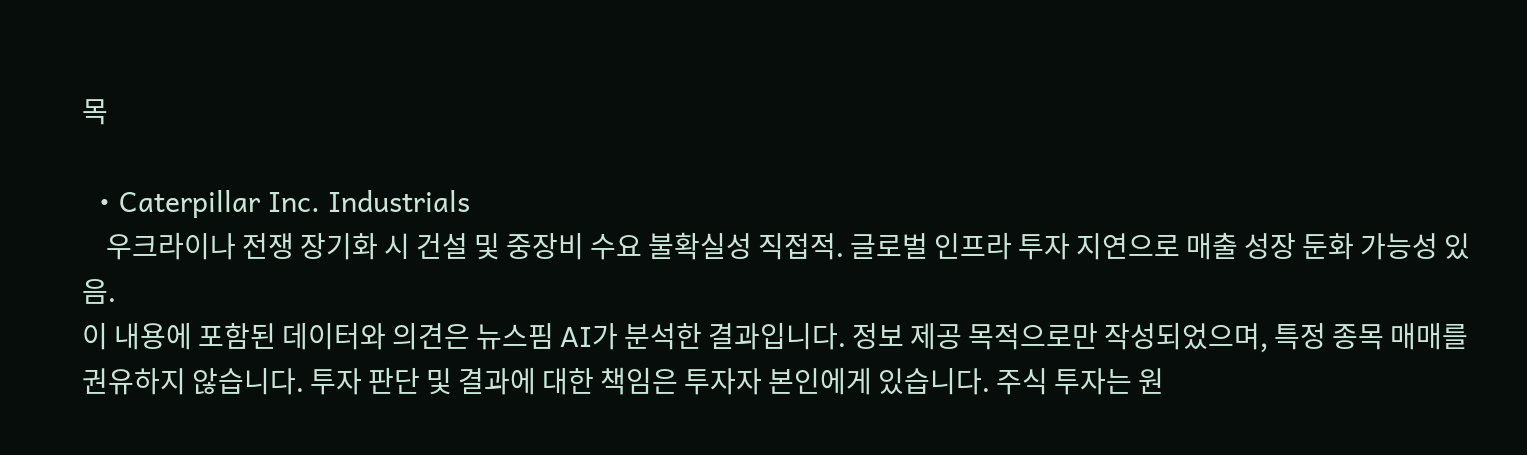목

  • Caterpillar Inc. Industrials
    우크라이나 전쟁 장기화 시 건설 및 중장비 수요 불확실성 직접적. 글로벌 인프라 투자 지연으로 매출 성장 둔화 가능성 있음.
이 내용에 포함된 데이터와 의견은 뉴스핌 AI가 분석한 결과입니다. 정보 제공 목적으로만 작성되었으며, 특정 종목 매매를 권유하지 않습니다. 투자 판단 및 결과에 대한 책임은 투자자 본인에게 있습니다. 주식 투자는 원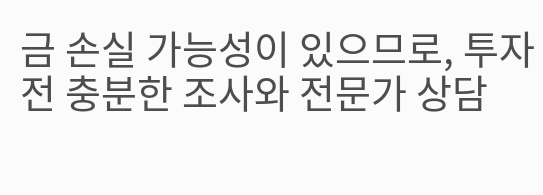금 손실 가능성이 있으므로, 투자 전 충분한 조사와 전문가 상담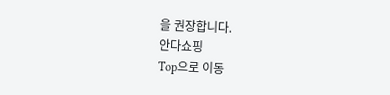을 권장합니다.
안다쇼핑
Top으로 이동